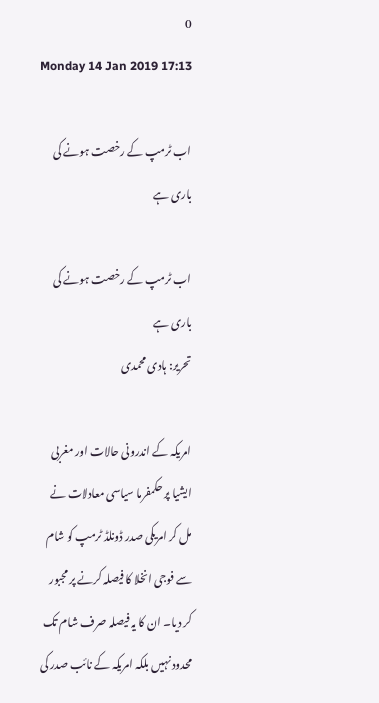0
Monday 14 Jan 2019 17:13

اب ٹرمپ کے رخصت ہونے کی باری ہے

اب ٹرمپ کے رخصت ہونے کی باری ہے
تحریر: ہادی محمدی

امریکہ کے اندرونی حالات اور مغربی ایشیا پر حکمفرما سیاسی معادلات نے مل کر امریکی صدر ڈونلڈ ٹرمپ کو شام سے فوجی انخلا کا فیصلہ کرنے پر مجبور کر دیا۔ ان کا یہ فیصلہ صرف شام تک محدود نہیں بلکہ امریکہ کے نائب صدر کی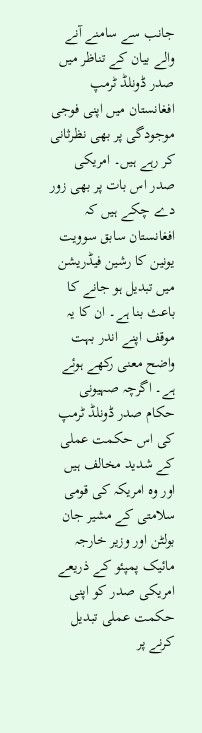جانب سے سامنے آنے والے بیان کے تناظر میں صدر ڈونلڈ ٹرمپ افغانستان میں اپنی فوجی موجودگی پر بھی نظرثانی کر رہے ہیں۔ امریکی صدر اس بات پر بھی زور دے چکے ہیں کہ افغانستان سابق سوویت یونین کا رشین فیڈریشن میں تبدیل ہو جانے کا باعث بنا ہے۔ ان کا یہ موقف اپنے اندر بہت واضح معنی رکھے ہوئے ہے۔ اگرچہ صہیونی حکام صدر ڈونلڈ ٹرمپ کی اس حکمت عملی کے شدید مخالف ہیں اور وہ امریکہ کی قومی سلامتی کے مشیر جان بولٹن اور وزیر خارجہ مائیک پمپئو کے ذریعے امریکی صدر کو اپنی حکمت عملی تبدیل کرنے پر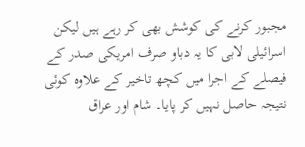مجبور کرنے کی کوشش بھی کر رہے ہیں لیکن اسرائیلی لابی کا یہ دباو صرف امریکی صدر کے فیصلے کے اجرا میں کچھ تاخیر کے علاوہ کوئی نتیجہ حاصل نہیں کر پایا۔ شام اور عراق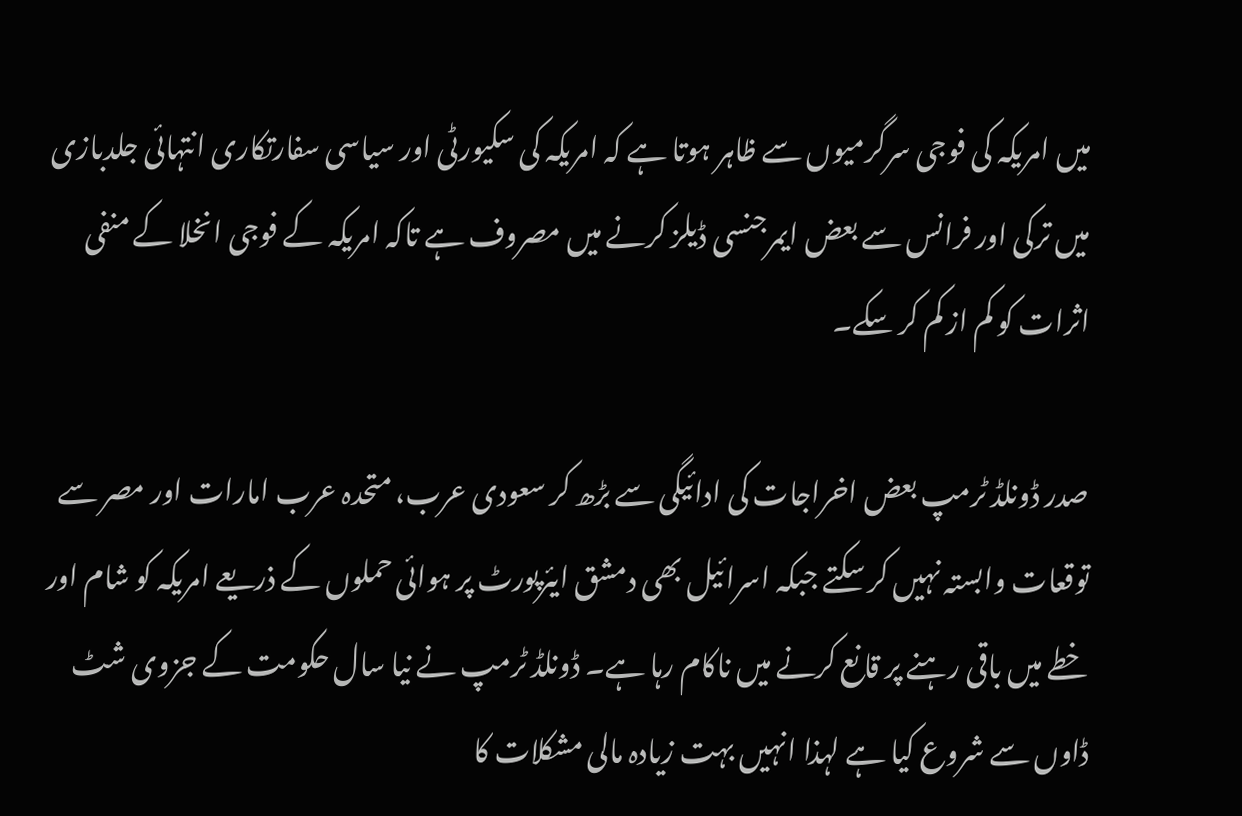میں امریکہ کی فوجی سرگرمیوں سے ظاہر ہوتا ہے کہ امریکہ کی سکیورٹی اور سیاسی سفارتکاری انتہائی جلدبازی میں ترکی اور فرانس سے بعض ایمرجنسی ڈیلز کرنے میں مصروف ہے تاکہ امریکہ کے فوجی انخلا کے منفی اثرات کو کم از کم کر سکے۔

صدر ڈونلڈ ٹرمپ بعض اخراجات کی ادائیگی سے بڑھ کر سعودی عرب، متحدہ عرب امارات اور مصر سے توقعات وابستہ نہیں کر سکتے جبکہ اسرائیل بھی دمشق ایئرپورٹ پر ہوائی حملوں کے ذریعے امریکہ کو شام اور خطے میں باقی رہنے پر قانع کرنے میں ناکام رہا ہے۔ ڈونلڈ ٹرمپ نے نیا سال حکومت کے جزوی شٹ ڈاوں سے شروع کیا ہے لہذا انہیں بہت زیادہ مالی مشکلات کا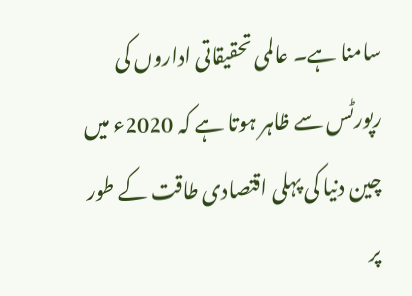سامنا ہے۔ عالمی تحقیقاتی اداروں کی رپورٹس سے ظاہر ہوتا ہے کہ 2020ء میں چین دنیا کی پہلی اقتصادی طاقت کے طور پر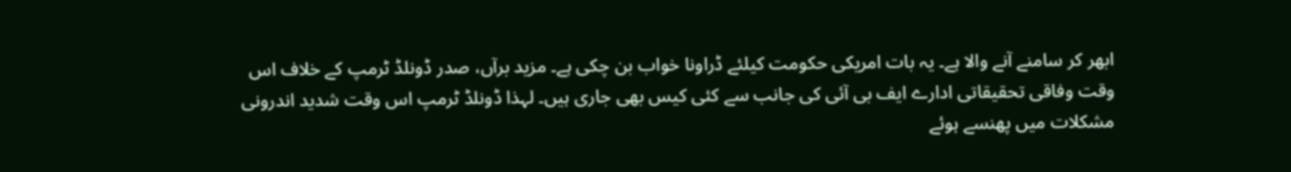ابھر کر سامنے آنے والا ہے۔ یہ بات امریکی حکومت کیلئے ڈراونا خواب بن چکی ہے۔ مزید برآں، صدر ڈونلڈ ٹرمپ کے خلاف اس وقت وفاقی تحقیقاتی ادارے ایف بی آئی کی جانب سے کئی کیس بھی جاری ہیں۔ لہذا ڈونلڈ ٹرمپ اس وقت شدید اندرونی مشکلات میں پھنسے ہوئے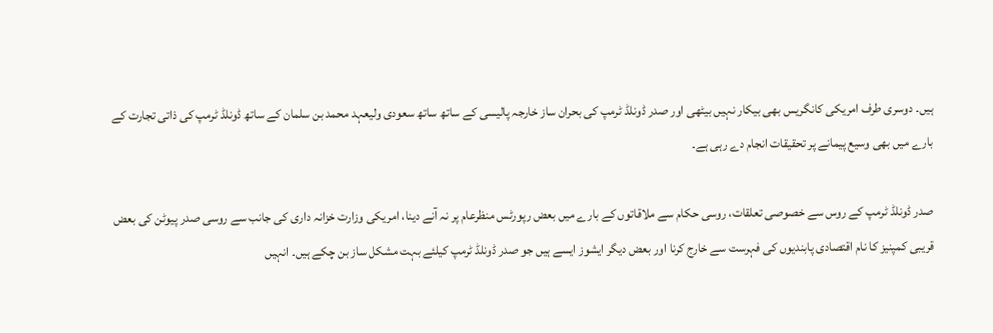ہیں۔ دوسری طرف امریکی کانگریس بھی بیکار نہیں بیٹھی اور صدر ڈونلڈ ٹرمپ کی بحران ساز خارجہ پالیسی کے ساتھ ساتھ سعودی ولیعہد محمد بن سلمان کے ساتھ ڈونلڈ ٹرمپ کی ذاتی تجارت کے بارے میں بھی وسیع پیمانے پر تحقیقات انجام دے رہی ہے۔

صدر ڈونلڈ ٹرمپ کے روس سے خصوصی تعلقات، روسی حکام سے ملاقاتوں کے بارے میں بعض رپورٹس منظرعام پر نہ آنے دینا، امریکی وزارت خزانہ داری کی جانب سے روسی صدر پیوٹن کی بعض قریبی کمپنیز کا نام اقتصادی پابندیوں کی فہرست سے خارج کرنا اور بعض دیگر ایشوز ایسے ہیں جو صدر ڈونلڈ ٹرمپ کیلئے بہت مشکل ساز بن چکے ہیں۔ انہیں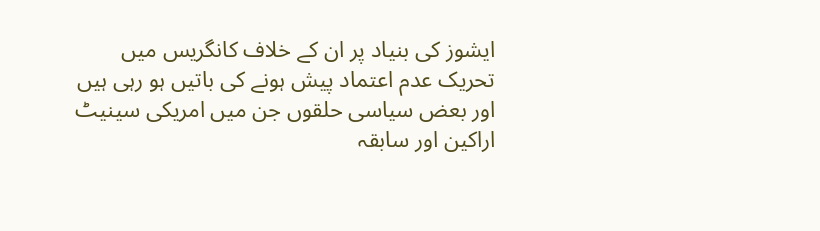ایشوز کی بنیاد پر ان کے خلاف کانگریس میں تحریک عدم اعتماد پیش ہونے کی باتیں ہو رہی ہیں اور بعض سیاسی حلقوں جن میں امریکی سینیٹ اراکین اور سابقہ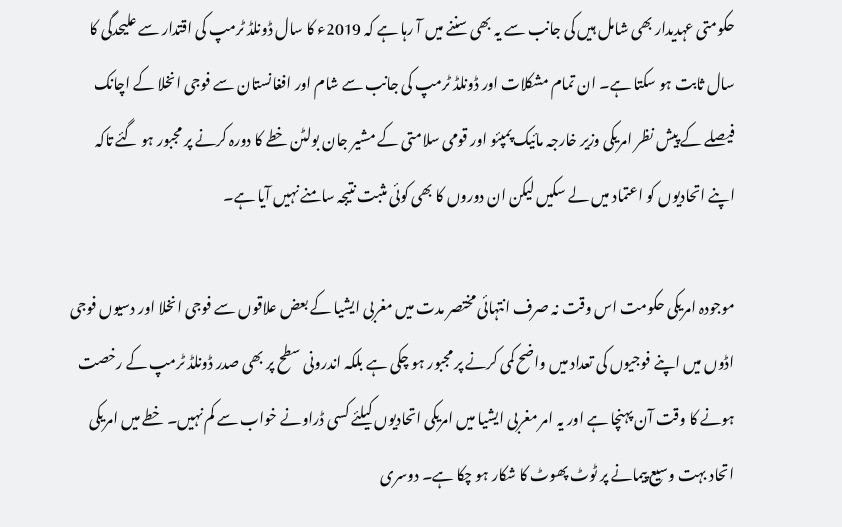حکومتی عہدیدار بھی شامل ہیں کی جانب سے یہ بھی سننے میں آ رہا ہے کہ 2019ء کا سال ڈونلڈ ٹرمپ کی اقتدار سے علیحدگی کا سال ثابت ہو سکتا ہے۔ ان تمام مشکلات اور ڈونلڈ ٹرمپ کی جانب سے شام اور افغانستان سے فوجی انخلا کے اچانک فیصلے کے پیش نظر امریکی وزیر خارجہ مائیک پمپئو اور قومی سلامتی کے مشیر جان بولٹن خطے کا دورہ کرنے پر مجبور ہو گئے تاکہ اپنے اتحادیوں کو اعتماد میں لے سکیں لیکن ان دوروں کا بھی کوئی مثبت نتیجہ سامنے نہیں آیا ہے۔

موجودہ امریکی حکومت اس وقت نہ صرف انتہائی مختصر مدت میں مغربی ایشیا کے بعض علاقوں سے فوجی انخلا اور دسیوں فوجی اڈوں میں اپنے فوجیوں کی تعداد میں واضح کمی کرنے پر مجبور ہو چکی ہے بلکہ اندرونی سطح پر بھی صدر ڈونلڈ ٹرمپ کے رخصت ہونے کا وقت آن پہنچا ہے اور یہ امر مغربی ایشیا میں امریکی اتحادیوں کیلئے کسی ڈراونے خواب سے کم نہیں۔ خطے میں امریکی اتحاد بہت وسیع پیمانے پر ٹوٹ پھوٹ کا شکار ہو چکا ہے۔ دوسری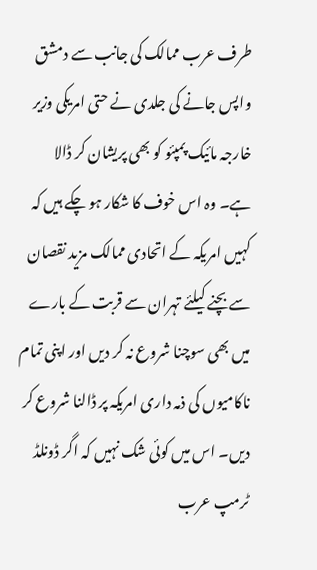طرف عرب ممالک کی جانب سے دمشق واپس جانے کی جلدی نے حتی امریکی وزیر خارجہ مائیک پمپئو کو بھی پریشان کر ڈالا ہے۔ وہ اس خوف کا شکار ہو چکے ہیں کہ کہیں امریکہ کے اتحادی ممالک مزید نقصان سے بچنے کیلئے تہران سے قربت کے بارے میں بھی سوچنا شروع نہ کر دیں اور اپنی تمام ناکامیوں کی ذمہ داری امریکہ پر ڈالنا شروع کر دیں۔ اس میں کوئی شک نہیں کہ اگر ڈونلڈ ٹرمپ عرب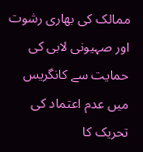ممالک کی بھاری رشوت اور صہیونی لابی کی حمایت سے کانگریس میں عدم اعتماد کی تحریک کا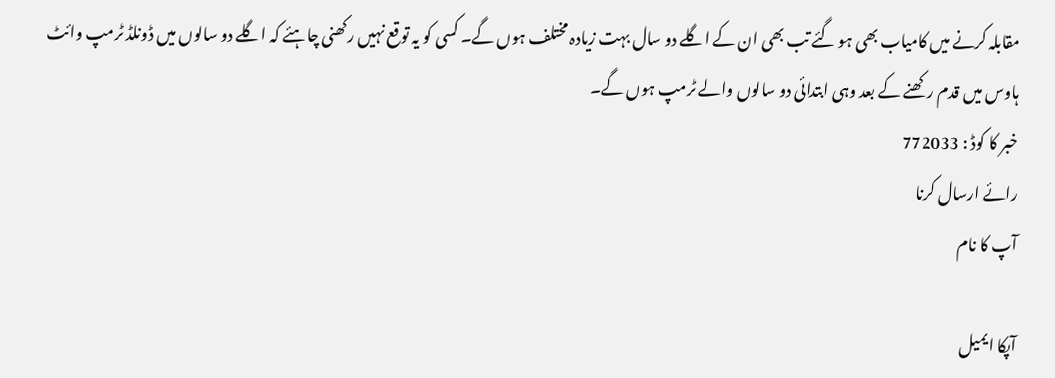مقابلہ کرنے میں کامیاب بھی ہو گئے تب بھی ان کے اگلے دو سال بہت زیادہ مختلف ہوں گے۔ کسی کو یہ توقع نہیں رکھنی چاہئے کہ اگلے دو سالوں میں ڈونلڈ ٹرمپ وائٹ ہاوس میں قدم رکھنے کے بعد وہی ابتدائی دو سالوں والے ٹرمپ ہوں گے۔
خبر کا کوڈ : 772033
رائے ارسال کرنا
آپ کا نام

آپکا ایمیل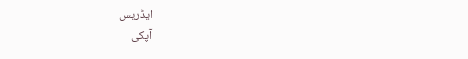ایڈریس
آپکی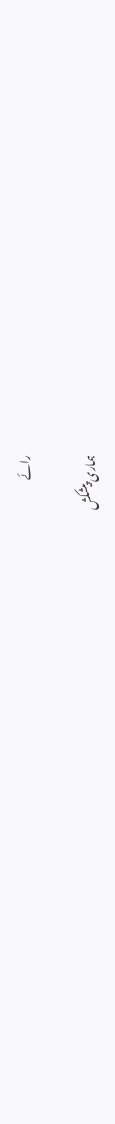رائے

ہماری پیشکش